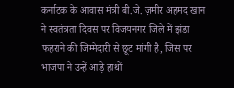कर्नाटक के आवास मंत्री बी.जे. ज़मीर अहमद खान ने स्वतंत्रता दिवस पर विजयनगर जिले में झंडा फहराने की जिम्मेदारी से छूट मांगी है, जिस पर भाजपा ने उन्हें आड़े हाथों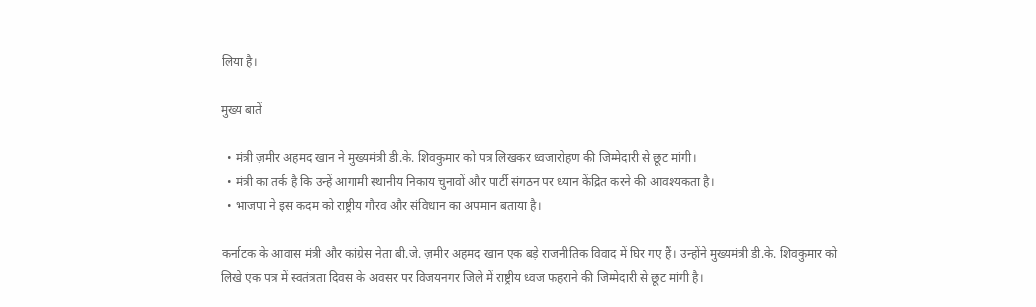लिया है।

मुख्य बातें

  • मंत्री ज़मीर अहमद खान ने मुख्यमंत्री डी.के. शिवकुमार को पत्र लिखकर ध्वजारोहण की जिम्मेदारी से छूट मांगी।
  • मंत्री का तर्क है कि उन्हें आगामी स्थानीय निकाय चुनावों और पार्टी संगठन पर ध्यान केंद्रित करने की आवश्यकता है।
  • भाजपा ने इस कदम को राष्ट्रीय गौरव और संविधान का अपमान बताया है।

कर्नाटक के आवास मंत्री और कांग्रेस नेता बी.जे. ज़मीर अहमद खान एक बड़े राजनीतिक विवाद में घिर गए हैं। उन्होंने मुख्यमंत्री डी.के. शिवकुमार को लिखे एक पत्र में स्वतंत्रता दिवस के अवसर पर विजयनगर जिले में राष्ट्रीय ध्वज फहराने की जिम्मेदारी से छूट मांगी है।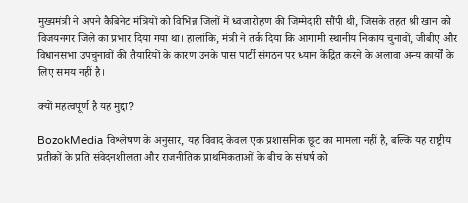मुख्यमंत्री ने अपने कैबिनेट मंत्रियों को विभिन्न जिलों में ध्वजारोहण की जिम्मेदारी सौंपी थी, जिसके तहत श्री खान को विजयनगर जिले का प्रभार दिया गया था। हालांकि, मंत्री ने तर्क दिया कि आगामी स्थानीय निकाय चुनावों, जीबीए और विधानसभा उपचुनावों की तैयारियों के कारण उनके पास पार्टी संगठन पर ध्यान केंद्रित करने के अलावा अन्य कार्यों के लिए समय नहीं है।

क्यों महत्वपूर्ण है यह मुद्दा?

BozokMedia विश्लेषण के अनुसार, यह विवाद केवल एक प्रशासनिक छूट का मामला नहीं है, बल्कि यह राष्ट्रीय प्रतीकों के प्रति संवेदनशीलता और राजनीतिक प्राथमिकताओं के बीच के संघर्ष को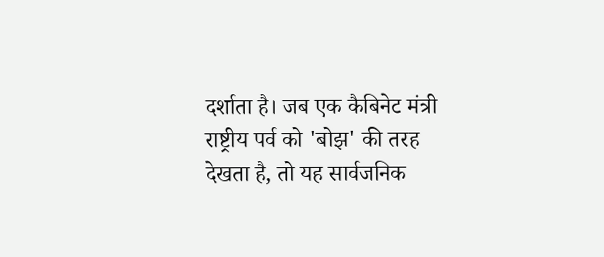दर्शाता है। जब एक कैबिनेट मंत्री राष्ट्रीय पर्व को 'बोझ' की तरह देखता है, तो यह सार्वजनिक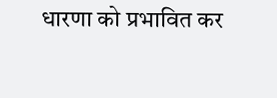धारणा को प्रभावित कर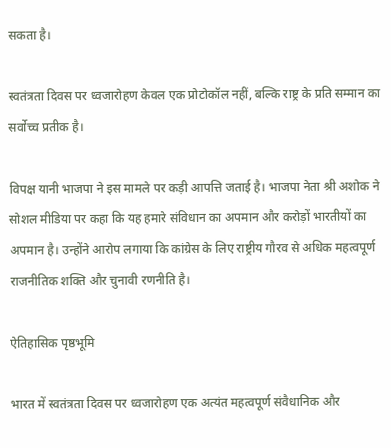सकता है।

स्वतंत्रता दिवस पर ध्वजारोहण केवल एक प्रोटोकॉल नहीं, बल्कि राष्ट्र के प्रति सम्मान का सर्वोच्च प्रतीक है।

विपक्ष यानी भाजपा ने इस मामले पर कड़ी आपत्ति जताई है। भाजपा नेता श्री अशोक ने सोशल मीडिया पर कहा कि यह हमारे संविधान का अपमान और करोड़ों भारतीयों का अपमान है। उन्होंने आरोप लगाया कि कांग्रेस के लिए राष्ट्रीय गौरव से अधिक महत्वपूर्ण राजनीतिक शक्ति और चुनावी रणनीति है।

ऐतिहासिक पृष्ठभूमि

भारत में स्वतंत्रता दिवस पर ध्वजारोहण एक अत्यंत महत्वपूर्ण संवैधानिक और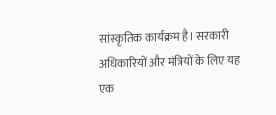सांस्कृतिक कार्यक्रम है। सरकारी अधिकारियों और मंत्रियों के लिए यह एक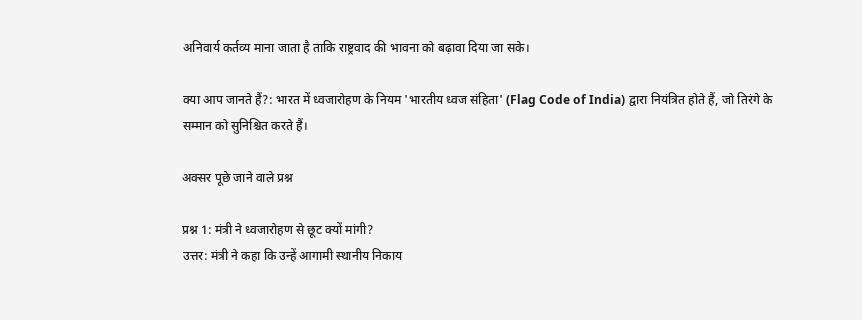अनिवार्य कर्तव्य माना जाता है ताकि राष्ट्रवाद की भावना को बढ़ावा दिया जा सके।

क्या आप जानते हैं?: भारत में ध्वजारोहण के नियम 'भारतीय ध्वज संहिता' (Flag Code of India) द्वारा नियंत्रित होते हैं, जो तिरंगे के सम्मान को सुनिश्चित करते हैं।

अक्सर पूछे जाने वाले प्रश्न

प्रश्न 1: मंत्री ने ध्वजारोहण से छूट क्यों मांगी?
उत्तर: मंत्री ने कहा कि उन्हें आगामी स्थानीय निकाय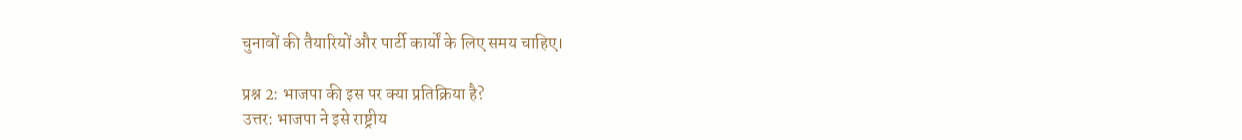चुनावों की तैयारियों और पार्टी कार्यों के लिए समय चाहिए।

प्रश्न 2: भाजपा की इस पर क्या प्रतिक्रिया है?
उत्तर: भाजपा ने इसे राष्ट्रीय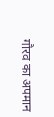गौरव का अपमान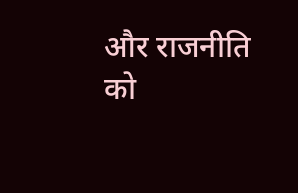और राजनीति को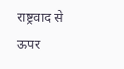राष्ट्रवाद से ऊपर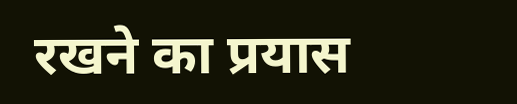रखने का प्रयास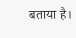बताया है।